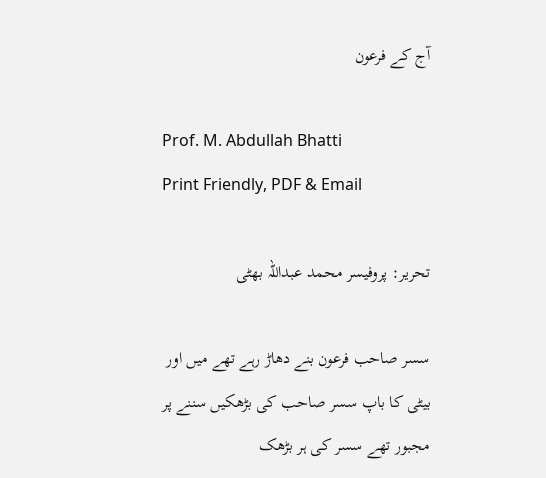آج کے فرعون

Prof. M. Abdullah Bhatti
Print Friendly, PDF & Email

تحریر: پروفیسر محمد عبداللہ بھٹی

سسر صاحب فرعون بنے دھاڑ رہے تھے میں اور بیٹی کا باپ سسر صاحب کی بڑھکیں سننے پر مجبور تھے سسر کی ہر بڑھک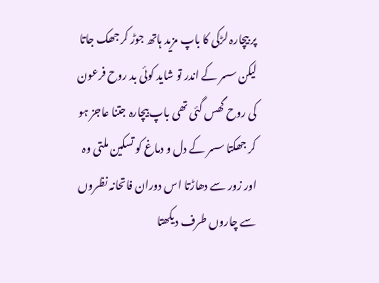پر بیچارہ لڑکی کا باپ مزید ہاتھ جوڑ کر جھک جاتا لیکن سسر کے اندر تو شاید کوئی بد روح فرعون کی روح گھس گئی تھی باپ بیچارہ جتنا عاجز ہو کر جھکتا سسر کے دل و دماغ کو تسکین ملتی وہ اور زور سے دھاڑتا اس دوران فاتحانہ نظروں سے چاروں طرف دیکھتا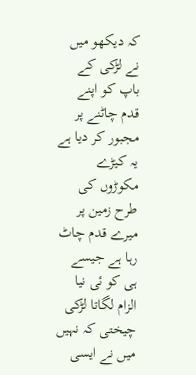کہ دیکھو میں نے لڑکی کے باپ کو اپنے قدم چاٹنے پر مجبور کر دیا ہے یہ کیڑے مکوڑوں کی طرح زمین پر میرے قدم چاٹ رہا ہے جیسے ہی کو ئی نیا الزام لگاتا لڑکی چیختی کہ نہیں میں نے ایسی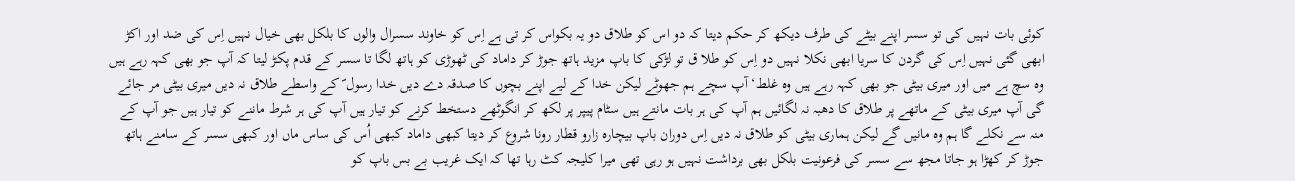کوئی بات نہیں کی تو سسر اپنے بیٹے کی طرف دیکھ کر حکم دیتا کہ دو اس کو طلاق دو یہ بکواس کر تی ہے اِس کو خاوند سسرال والوں کا بلکل بھی خیال نہیں اِس کی ضد اور اکڑ ابھی گئی نہیں اِس کی گردن کا سریا ابھی نکلا نہیں دو اِس کو طلا ق تو لڑکی کا باپ مزید ہاتھ جوڑ کر داماد کی ٹھوڑی کو ہاتھ لگا تا سسر کے قدم پکڑ لیتا کہ آپ جو بھی کہہ رہے ہیں وہ سچ ہے میں اور میری بیٹی جو بھی کہہ رہے ہیں وہ غلط‘آپ سچے ہم جھوٹے لیکن خدا کے لیے اپنے بچوں کا صدقہ دے دیں خدا رسول ؐ کے واسطے طلاق نہ دیں میری بیٹی مر جائے گی آپ میری بیٹی کے ماتھے پر طلاق کا دھبہ نہ لگائیں ہم آپ کی ہر بات مانتے ہیں سٹام پیپر پر لکھ کر انگوٹھے دستخط کرنے کو تیار ہیں آپ کی ہر شرط ماننے کو تیار ہیں جو آپ کے منہ سے نکلے گا ہم وہ مانیں گے لیکن ہماری بیٹی کو طلاق نہ دیں اِس دوران باپ بیچارہ زارو قطار رونا شروع کر دیتا کبھی داماد کبھی اُس کی ساس ماں اور کبھی سسر کے سامنے ہاتھ جوڑ کر کھڑا ہو جاتا مجھ سے سسر کی فرعونیت بلکل بھی برداشت نہیں ہو رہی تھی میرا کلیجہ کٹ رہا تھا کہ ایک غریب بے بس باپ کو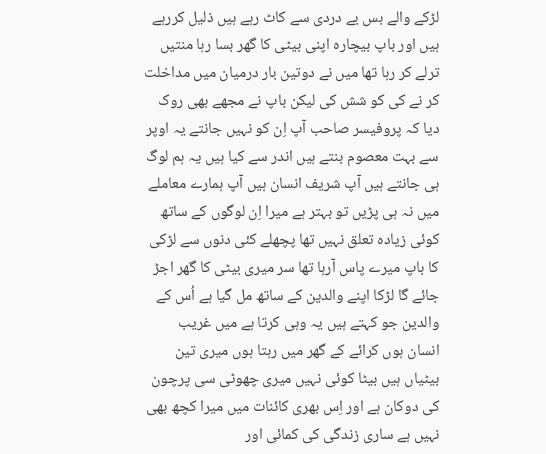لڑکے والے بس بے دردی سے کاٹ رہے ہیں ذلیل کررہے ہیں اور باپ بیچارہ اپنی بیٹی کا گھر بسا رہا منتیں ترلے کر رہا تھا میں نے دوتین بار درمیان میں مداخلت کر نے کی کو شش کی لیکن باپ نے مجھے بھی روک دیا کہ پروفیسر صاحب آپ اِن کو نہیں جانتے یہ اوپر سے بہت معصوم بنتے ہیں اندر سے کیا ہیں یہ ہم لوگ ہی جانتے ہیں آپ شریف انسان ہیں آپ ہمارے معاملے میں نہ ہی پڑیں تو بہتر ہے میرا اِن لوگوں کے ساتھ کوئی زیادہ تعلق نہیں تھا پچھلے کئی دنوں سے لڑکی کا باپ میرے پاس آرہا تھا سر میری بیٹی کا گھر اجڑ جائے گا لڑکا اپنے والدین کے ساتھ مل گیا ہے اُس کے والدین جو کہتے ہیں یہ وہی کرتا ہے میں غریب انسان ہوں کرائے کے گھر میں رہتا ہوں میری تین بیٹیاں ہیں بیٹا کوئی نہیں میری چھوٹی سی پرچون کی دوکان ہے اور اِس بھری کائنات میں میرا کچھ بھی نہیں ہے ساری زندگی کی کمائی اور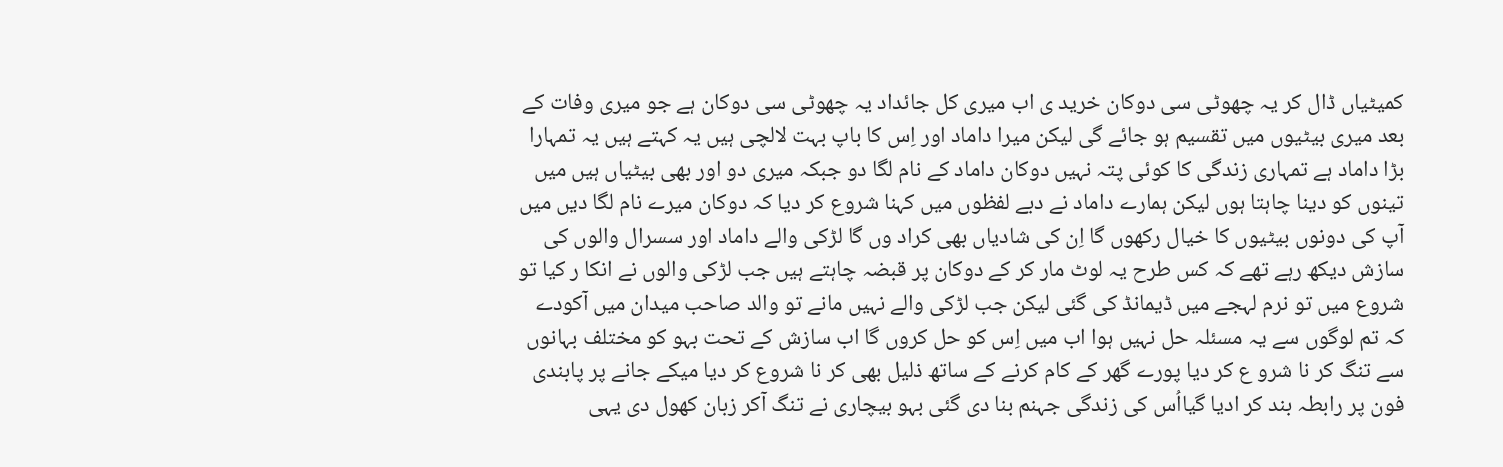کمیٹیاں ڈال کر یہ چھوٹی سی دوکان خرید ی اب میری کل جائداد یہ چھوٹی سی دوکان ہے جو میری وفات کے بعد میری بیٹیوں میں تقسیم ہو جائے گی لیکن میرا داماد اور اِس کا باپ بہت لالچی ہیں یہ کہتے ہیں یہ تمہارا بڑا داماد ہے تمہاری زندگی کا کوئی پتہ نہیں دوکان داماد کے نام لگا دو جبکہ میری دو اور بھی بیٹیاں ہیں میں تینوں کو دینا چاہتا ہوں لیکن ہمارے داماد نے دبے لفظوں میں کہنا شروع کر دیا کہ دوکان میرے نام لگا دیں میں آپ کی دونوں بیٹیوں کا خیال رکھوں گا اِن کی شادیاں بھی کراد وں گا لڑکی والے داماد اور سسرال والوں کی سازش دیکھ رہے تھے کہ کس طرح یہ لوٹ مار کر کے دوکان پر قبضہ چاہتے ہیں جب لڑکی والوں نے انکا ر کیا تو شروع میں تو نرم لہجے میں ڈیمانڈ کی گئی لیکن جب لڑکی والے نہیں مانے تو والد صاحب میدان میں آکودے کہ تم لوگوں سے یہ مسئلہ حل نہیں ہوا اب میں اِس کو حل کروں گا اب سازش کے تحت بہو کو مختلف بہانوں سے تنگ کر نا شرو ع کر دیا پورے گھر کے کام کرنے کے ساتھ ذلیل بھی کر نا شروع کر دیا میکے جانے پر پابندی فون پر رابطہ بند کر ادیا گیااُس کی زندگی جہنم بنا دی گئی بہو بیچاری نے تنگ آکر زبان کھول دی یہی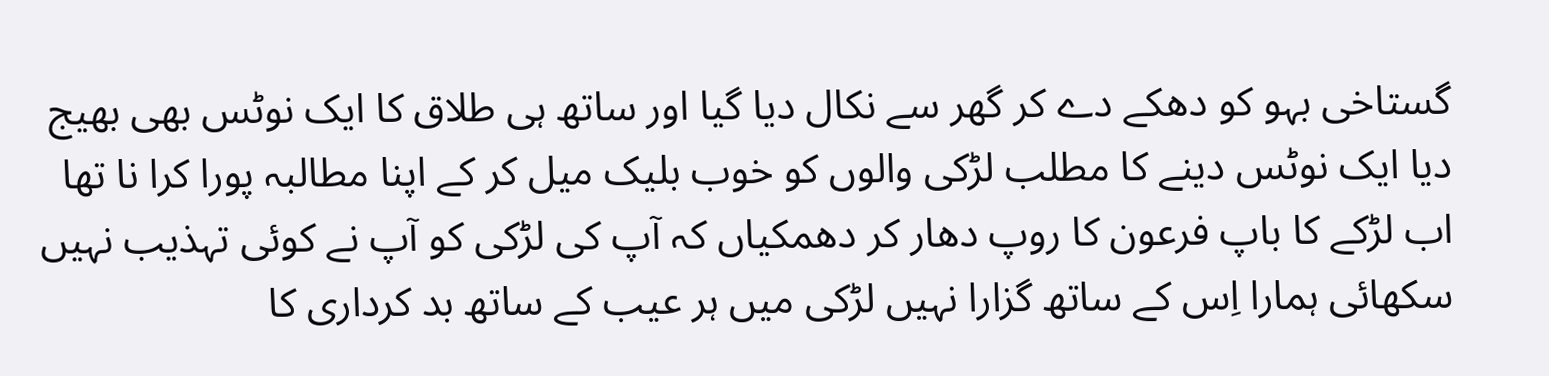گستاخی بہو کو دھکے دے کر گھر سے نکال دیا گیا اور ساتھ ہی طلاق کا ایک نوٹس بھی بھیج دیا ایک نوٹس دینے کا مطلب لڑکی والوں کو خوب بلیک میل کر کے اپنا مطالبہ پورا کرا نا تھا اب لڑکے کا باپ فرعون کا روپ دھار کر دھمکیاں کہ آپ کی لڑکی کو آپ نے کوئی تہذیب نہیں سکھائی ہمارا اِس کے ساتھ گزارا نہیں لڑکی میں ہر عیب کے ساتھ بد کرداری کا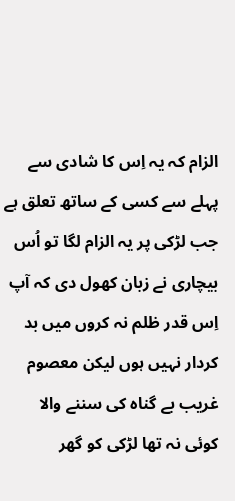الزام کہ یہ اِس کا شادی سے پہلے سے کسی کے ساتھ تعلق ہے جب لڑکی پر یہ الزام لگا تو اُس بیچاری نے زبان کھول دی کہ آپ اِس قدر ظلم نہ کروں میں بد کردار نہیں ہوں لیکن معصوم غریب بے گناہ کی سننے والا کوئی نہ تھا لڑکی کو گھر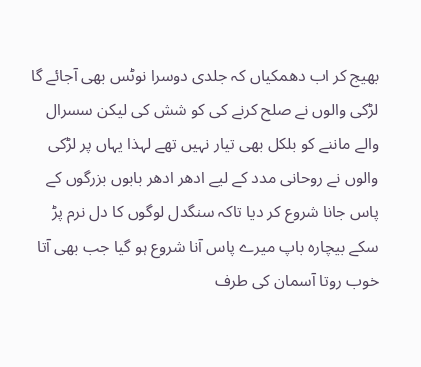بھیج کر اب دھمکیاں کہ جلدی دوسرا نوٹس بھی آجائے گا لڑکی والوں نے صلح کرنے کی کو شش کی لیکن سسرال والے ماننے کو بلکل بھی تیار نہیں تھے لہذا یہاں پر لڑکی والوں نے روحانی مدد کے لیے ادھر ادھر بابوں بزرگوں کے پاس جانا شروع کر دیا تاکہ سنگدل لوگوں کا دل نرم پڑ سکے بیچارہ باپ میرے پاس آنا شروع ہو گیا جب بھی آتا خوب روتا آسمان کی طرف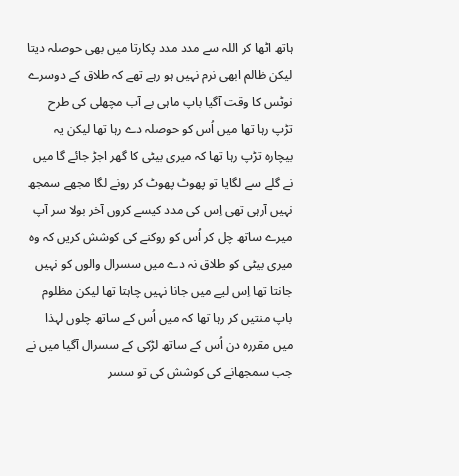ہاتھ اٹھا کر اللہ سے مدد مدد پکارتا میں بھی حوصلہ دیتا لیکن ظالم ابھی نرم نہیں ہو رہے تھے کہ طلاق کے دوسرے نوٹس کا وقت آگیا باپ ماہی بے آب مچھلی کی طرح تڑپ رہا تھا میں اُس کو حوصلہ دے رہا تھا لیکن یہ بیچارہ تڑپ رہا تھا کہ میری بیٹی کا گھر اجڑ جائے گا میں نے گلے سے لگایا تو پھوٹ پھوٹ کر رونے لگا مجھے سمجھ نہیں آرہی تھی اِس کی مدد کیسے کروں آخر بولا سر آپ میرے ساتھ چل کر اُس کو روکنے کی کوشش کریں کہ وہ میری بیٹی کو طلاق نہ دے میں سسرال والوں کو نہیں جانتا تھا اِس لیے میں جانا نہیں چاہتا تھا لیکن مظلوم باپ منتیں کر رہا تھا کہ میں اُس کے ساتھ چلوں لہذا میں مقررہ دن اُس کے ساتھ لڑکی کے سسرال آگیا میں نے جب سمجھانے کی کوشش کی تو سسر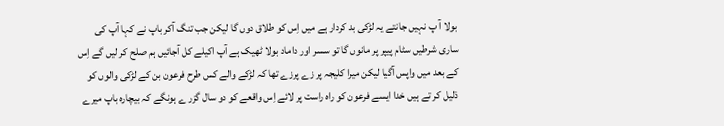بولا آ پ نہیں جانتے یہ لڑکی بد کردار ہے میں اِس کو طلاق دوں گا لیکن جب تنگ آکر باپ نے کہا آپ کی ساری شرطیں سٹام پیپر پر مانوں گا تو سسر اور داماد بولا ٹھیک ہے آپ اکیلے کل آجائیں ہم صلح کر لیں گے اِس کے بعد میں واپس آگیا لیکن میرا کلیجہ پر زے پرزے تھا کہ لڑکے والے کس طرح فرعون بن کے لڑکی والوں کو ذلیل کر تے ہیں خدا ایسے فرعون کو راہ راست پر لائے اِس واقعے کو دو سال گزر ے ہونگے کہ بیچارہ باپ میرے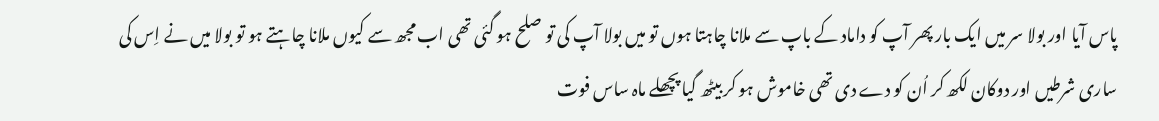پاس آیا اور بولا سر میں ایک بار پھر آپ کو داماد کے باپ سے ملانا چاہتا ہوں تو میں بولا آپ کی تو صلح ہو گئی تھی اب مجھ سے کیوں ملانا چاہتے ہو تو بولا میں نے اِس کی ساری شرطیں اور دوکان لکھ کر اُن کو دے دی تھی خاموش ہو کر بیٹھ گیا پچھلے ماہ ساس فوت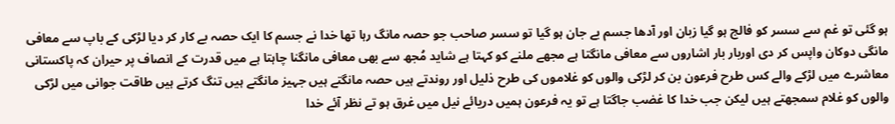ہو گئی تو غم سے سسر کو فالج ہو گیا زبان اور آدھا جسم بے جان ہو گیا تو سسر صاحب جو حصہ مانگ رہا تھا خدا نے جسم کا ایک حصہ بے کار کر دیا لڑکی کے باپ سے معافی مانگی دوکان واپس کر دی اوربار بار اشاروں سے معافی مانگتا ہے مجھے ملنے کو کہتا ہے شاید مُجھ سے بھی معافی مانگنا چاہتا ہے میں قدرت کے انصاف پر حیران کہ پاکستانی معاشرے میں لڑکے والے کس طرح فرعون بن کر لڑکی والوں کو غلاموں کی طرح ذلیل اور روندتے ہیں حصہ مانگتے ہیں جہیز مانگتے ہیں تنگ کرتے ہیں طاقت جوانی میں لڑکی والوں کو غلام سمجھتے ہیں لیکن جب خدا کا غضب جاگتا ہے تو یہ فرعون ہمیں دریائے نیل میں غرق ہو تے نظر آئے خدا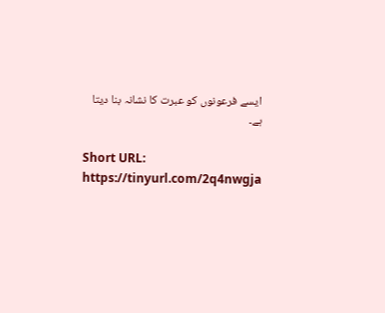ایسے فرعونوں کو عبرت کا نشانہ بنا دیتا ہے۔

Short URL: https://tinyurl.com/2q4nwgja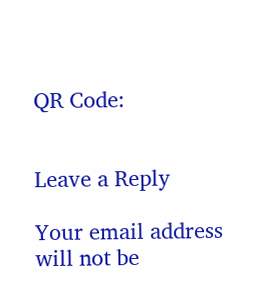QR Code:


Leave a Reply

Your email address will not be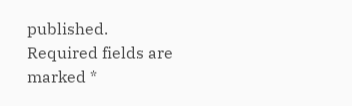published. Required fields are marked *